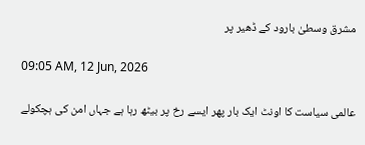مشرق وسطیٰ بارود کے ڈھیر پر

09:05 AM, 12 Jun, 2026

عالمی سیاست کا اونٹ ایک بار پھر ایسے رخ پر بیٹھ رہا ہے جہاں امن کی ہچکولے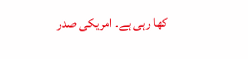کھا رہی ہے۔ امریکی صدر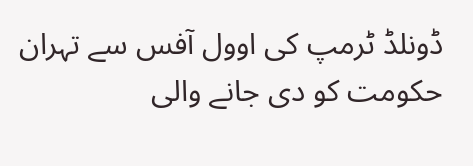ڈونلڈ ٹرمپ کی اوول آفس سے تہران حکومت کو دی جانے والی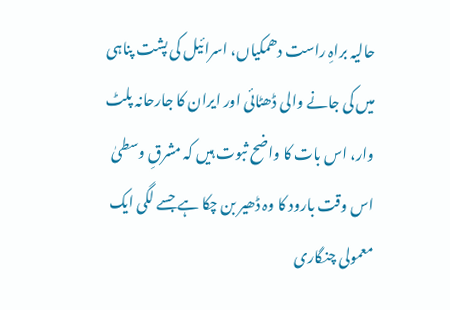حالیہ براہِ راست دھمکیاں، اسرائیل کی پشت پناہی میں کی جانے والی ڈھٹائی اور ایران کا جارحانہ پلٹ وار، اس بات کا واضح ثبوت ہیں کہ مشرقِ وسطیٰ اس وقت بارود کا وہ ڈھیر بن چکا ہے جسے لگی ایک معمولی چنگاری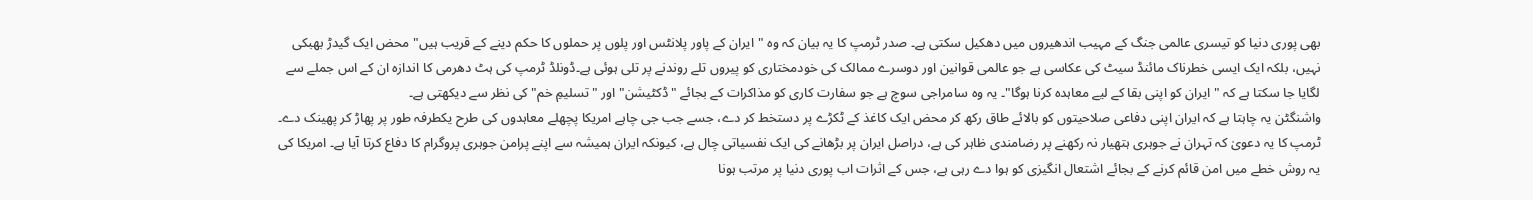بھی پوری دنیا کو تیسری عالمی جنگ کے مہیب اندھیروں میں دھکیل سکتی ہے۔ صدر ٹرمپ کا یہ بیان کہ وہ "ایران کے پاور پلانٹس اور پلوں پر حملوں کا حکم دینے کے قریب ہیں" محض ایک گیدڑ بھبکی نہیں، بلکہ ایک ایسی خطرناک مائنڈ سیٹ کی عکاسی ہے جو عالمی قوانین اور دوسرے ممالک کی خودمختاری کو پیروں تلے روندنے پر تلی ہوئی ہے۔ڈونلڈ ٹرمپ کی ہٹ دھرمی کا اندازہ ان کے اس جملے سے لگایا جا سکتا ہے کہ "ایران کو اپنی بقا کے لیے معاہدہ کرنا ہوگا"۔ یہ وہ سامراجی سوچ ہے جو سفارت کاری کو مذاکرات کے بجائے "ڈکٹیشن" اور "تسلیمِ خم" کی نظر سے دیکھتی ہے۔
واشنگٹن یہ چاہتا ہے کہ ایران اپنی دفاعی صلاحیتوں کو بالائے طاق رکھ کر محض ایک کاغذ کے ٹکڑے پر دستخط کر دے، جسے جب جی چاہے امریکا پچھلے معاہدوں کی طرح یکطرفہ طور پر پھاڑ کر پھینک دے۔ ٹرمپ کا یہ دعویٰ کہ تہران نے جوہری ہتھیار نہ رکھنے پر رضامندی ظاہر کی ہے، دراصل ایران پر بڑھانے کی ایک نفسیاتی چال ہے، کیونکہ ایران ہمیشہ سے اپنے پرامن جوہری پروگرام کا دفاع کرتا آیا ہے۔ امریکا کی یہ روش خطے میں امن قائم کرنے کے بجائے اشتعال انگیزی کو ہوا دے رہی ہے، جس کے اثرات اب پوری دنیا پر مرتب ہونا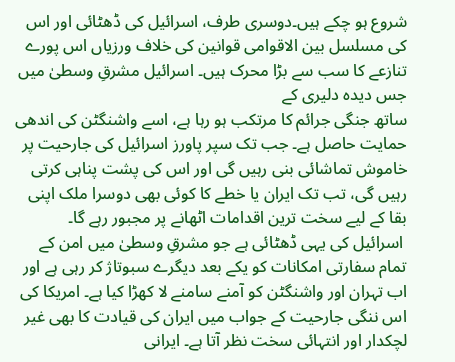شروع ہو چکے ہیں۔دوسری طرف، اسرائیل کی ڈھٹائی اور اس کی مسلسل بین الاقوامی قوانین کی خلاف ورزیاں اس پورے تنازعے کا سب سے بڑا محرک ہیں۔ اسرائیل مشرقِ وسطیٰ میں جس دیدہ دلیری کے
ساتھ جنگی جرائم کا مرتکب ہو رہا ہے، اسے واشنگٹن کی اندھی حمایت حاصل ہے۔ جب تک سپر پاورز اسرائیل کی جارحیت پر خاموش تماشائی بنی رہیں گی اور اس کی پشت پناہی کرتی رہیں گی، تب تک ایران یا خطے کا کوئی بھی دوسرا ملک اپنی بقا کے لیے سخت ترین اقدامات اٹھانے پر مجبور رہے گا۔
 اسرائیل کی یہی ڈھٹائی ہے جو مشرقِ وسطیٰ میں امن کے تمام سفارتی امکانات کو یکے بعد دیگرے سبوتاژ کر رہی ہے اور اب تہران اور واشنگٹن کو آمنے سامنے لا کھڑا کیا ہے۔ امریکا کی اس ننگی جارحیت کے جواب میں ایران کی قیادت کا بھی غیر لچکدار اور انتہائی سخت نظر آتا ہے۔ ایرانی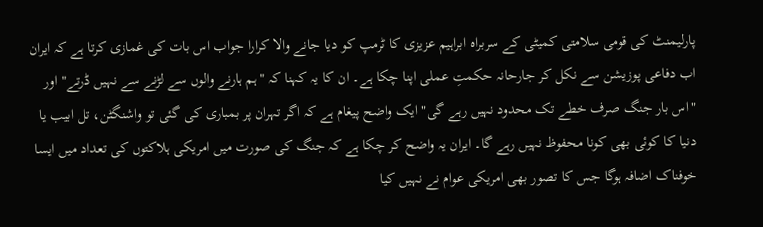پارلیمنٹ کی قومی سلامتی کمیٹی کے سربراہ ابراہیم عزیزی کا ٹرمپ کو دیا جانے والا کرارا جواب اس بات کی غمازی کرتا ہے کہ ایران اب دفاعی پوزیشن سے نکل کر جارحانہ حکمتِ عملی اپنا چکا ہے۔ ان کا یہ کہنا کہ "ہم ہارنے والوں سے لڑنے سے نہیں ڈرتے" اور "اس بار جنگ صرف خطے تک محدود نہیں رہے گی" ایک واضح پیغام ہے کہ اگر تہران پر بمباری کی گئی تو واشنگٹن، تل ابیب یا دنیا کا کوئی بھی کونا محفوظ نہیں رہے گا۔ ایران یہ واضح کر چکا ہے کہ جنگ کی صورت میں امریکی ہلاکتوں کی تعداد میں ایسا خوفناک اضافہ ہوگا جس کا تصور بھی امریکی عوام نے نہیں کیا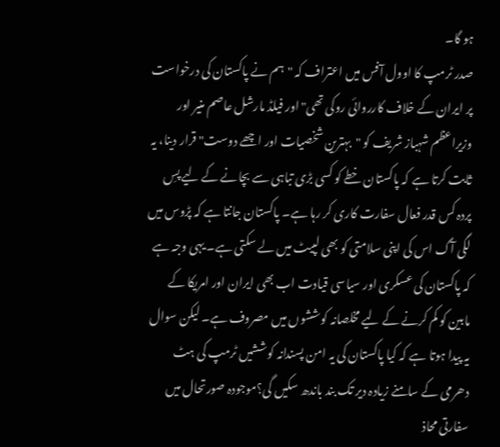ہو گا۔
صدر ٹرمپ کا اوول آفس میں اعتراف کہ "ہم نے پاکستان کی درخواست پر ایران کے خلاف کارروائی روکی تھی" اور فیلڈ مارشل عاصم منیر اور وزیراعظم شہباز شریف کو "بہترین شخصیات اور اچھے دوست" قرار دینا، یہ ثابت کرتا ہے کہ پاکستان خطے کو کسی بڑی تباہی سے بچانے کے لیے پسِ پردہ کس قدر فعال سفارت کاری کر رہا ہے۔ پاکستان جانتا ہے کہ پڑوس میں لگی آگ اس کی اپنی سلامتی کو بھی لپیٹ میں لے سکتی ہے۔ یہی وجہ ہے کہ پاکستان کی عسکری اور سیاسی قیادت اب بھی ایران اور امریکا کے مابین کو کم کرنے کے لیے مخلصانہ کوششوں میں مصروف ہے۔ لیکن سوال یہ پیدا ہوتا ہے کہ کیا پاکستان کی یہ امن پسندانہ کوششیں ٹرمپ کی ہٹ دھرمی کے سامنے زیادہ دیر تک بند باندھ سکیں گی؟موجودہ صورتحال میں سفارتی محاذ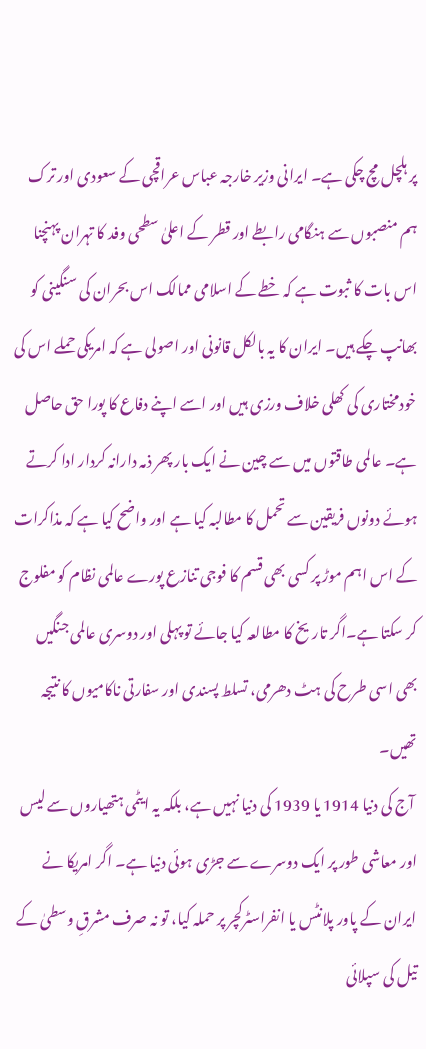پر ہلچل مچ چکی ہے۔ ایرانی وزیر خارجہ عباس عراقچی کے سعودی اور ترک ہم منصبوں سے ہنگامی رابطے اور قطر کے اعلیٰ سطحی وفد کا تہران پہنچنا اس بات کا ثبوت ہے کہ خطے کے اسلامی ممالک اس بحران کی سنگینی کو بھانپ چکے ہیں۔ ایران کا یہ بالکل قانونی اور اصولی ہے کہ امریکی حملے اس کی خودمختاری کی کھلی خلاف ورزی ہیں اور اسے اپنے دفاع کا پورا حق حاصل ہے۔ عالمی طاقتوں میں سے چین نے ایک بار پھر ذمہ دارانہ کردار ادا کرتے ہوئے دونوں فریقین سے تحمل کا مطالبہ کیا ہے اور واضح کیا ہے کہ مذاکرات کے اس اہم موڑ پر کسی بھی قسم کا فوجی تنازع پورے عالمی نظام کو مفلوج کر سکتا ہے۔اگر تاریخ کا مطالعہ کیا جائے تو پہلی اور دوسری عالمی جنگیں بھی اسی طرح کی ہٹ دھرمی، تسلط پسندی اور سفارتی ناکامیوں کا نتیجہ تھیں۔
 آج کی دنیا 1914 یا 1939 کی دنیا نہیں ہے، بلکہ یہ ایٹمی ہتھیاروں سے لیس اور معاشی طور پر ایک دوسرے سے جڑی ہوئی دنیا ہے۔ اگر امریکا نے ایران کے پاور پلانٹس یا انفراسٹرکچر پر حملہ کیا، تو نہ صرف مشرقِ وسطیٰ کے تیل کی سپلائی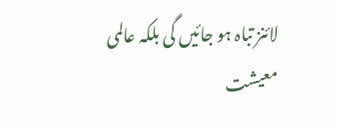لائنز تباہ ہو جائیں گی بلکہ عالمی معیشت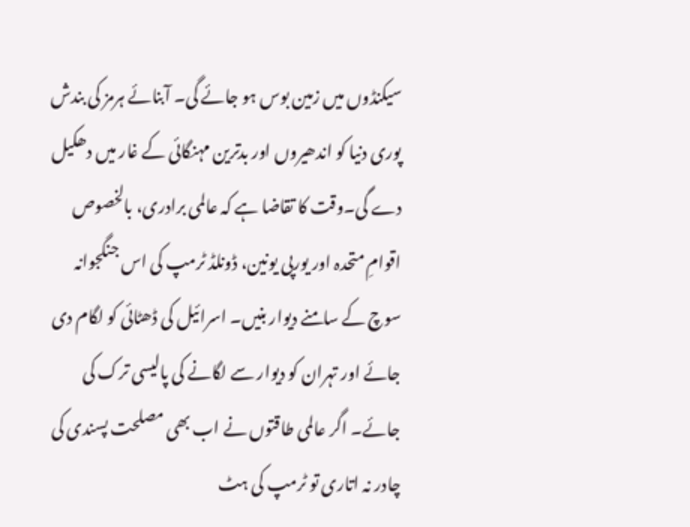سیکنڈوں میں زمین بوس ہو جائے گی۔ آبنائے ہرمز کی بندش پوری دنیا کو اندھیروں اور بدترین مہنگائی کے غار میں دھکیل دے گی۔وقت کا تقاضا ہے کہ عالمی برادری، بالخصوص اقوامِ متحدہ اور یورپی یونین، ڈونلڈ ٹرمپ کی اس جنگجوانہ سوچ کے سامنے دیوار بنیں۔ اسرائیل کی ڈھٹائی کو لگام دی جائے اور تہران کو دیوار سے لگانے کی پالیسی ترک کی جائے۔ اگر عالمی طاقتوں نے اب بھی مصلحت پسندی کی چادر نہ اتاری تو ٹرمپ کی ہٹ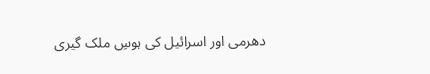دھرمی اور اسرائیل کی ہوسِ ملک گیری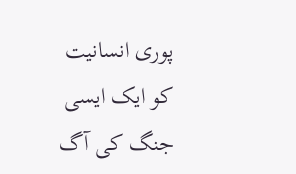پوری انسانیت کو ایک ایسی جنگ کی آگ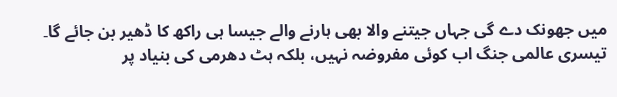میں جھونک دے گی جہاں جیتنے والا بھی ہارنے والے جیسا ہی راکھ کا ڈھیر بن جائے گا۔ تیسری عالمی جنگ اب کوئی مفروضہ نہیں، بلکہ ہٹ دھرمی کی بنیاد پر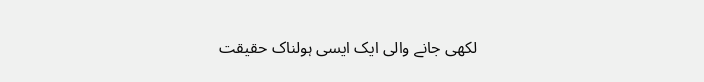لکھی جانے والی ایک ایسی ہولناک حقیقت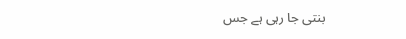بنتی جا رہی ہے جس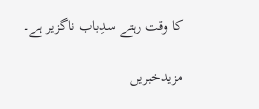کا وقت رہتے سدِباب ناگزیر ہے۔

مزیدخبریں